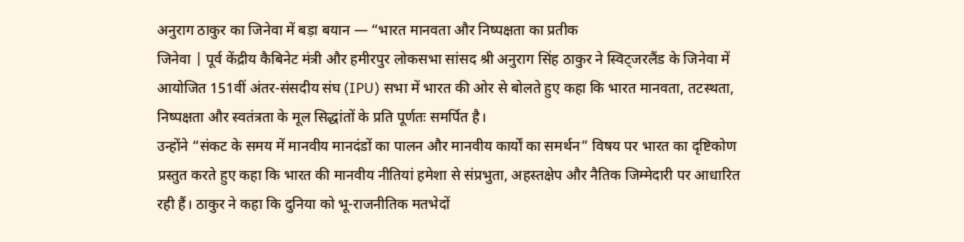अनुराग ठाकुर का जिनेवा में बड़ा बयान — “भारत मानवता और निष्पक्षता का प्रतीक
जिनेवा | पूर्व केंद्रीय कैबिनेट मंत्री और हमीरपुर लोकसभा सांसद श्री अनुराग सिंह ठाकुर ने स्विट्जरलैंड के जिनेवा में आयोजित 151वीं अंतर-संसदीय संघ (IPU) सभा में भारत की ओर से बोलते हुए कहा कि भारत मानवता, तटस्थता, निष्पक्षता और स्वतंत्रता के मूल सिद्धांतों के प्रति पूर्णतः समर्पित है।
उन्होंने “संकट के समय में मानवीय मानदंडों का पालन और मानवीय कार्यों का समर्थन” विषय पर भारत का दृष्टिकोण प्रस्तुत करते हुए कहा कि भारत की मानवीय नीतियां हमेशा से संप्रभुता, अहस्तक्षेप और नैतिक जिम्मेदारी पर आधारित रही हैं। ठाकुर ने कहा कि दुनिया को भू-राजनीतिक मतभेदों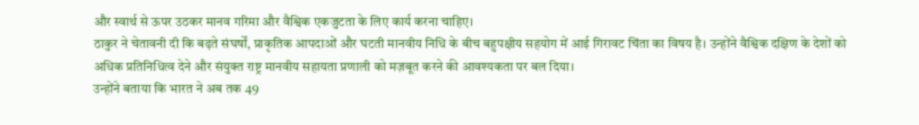और स्वार्थ से ऊपर उठकर मानव गरिमा और वैश्विक एकजुटता के लिए कार्य करना चाहिए।
ठाकुर ने चेतावनी दी कि बढ़ते संघर्षों, प्राकृतिक आपदाओं और घटती मानवीय निधि के बीच बहुपक्षीय सहयोग में आई गिरावट चिंता का विषय है। उन्होंने वैश्विक दक्षिण के देशों को अधिक प्रतिनिधित्व देने और संयुक्त राष्ट्र मानवीय सहायता प्रणाली को मज़बूत करने की आवश्यकता पर बल दिया।
उन्होंने बताया कि भारत ने अब तक 49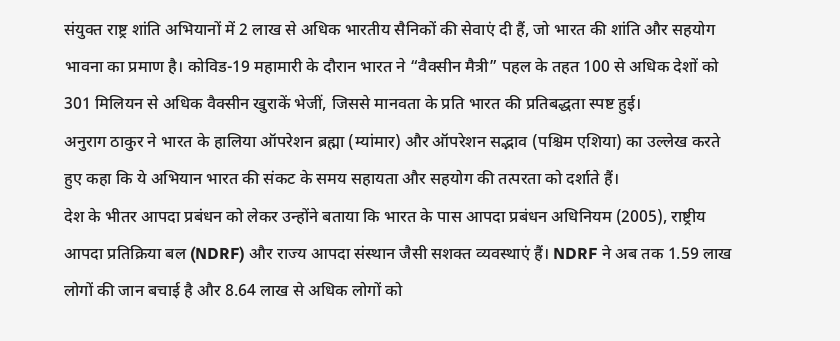संयुक्त राष्ट्र शांति अभियानों में 2 लाख से अधिक भारतीय सैनिकों की सेवाएं दी हैं, जो भारत की शांति और सहयोग भावना का प्रमाण है। कोविड-19 महामारी के दौरान भारत ने “वैक्सीन मैत्री” पहल के तहत 100 से अधिक देशों को 301 मिलियन से अधिक वैक्सीन खुराकें भेजीं, जिससे मानवता के प्रति भारत की प्रतिबद्धता स्पष्ट हुई।
अनुराग ठाकुर ने भारत के हालिया ऑपरेशन ब्रह्मा (म्यांमार) और ऑपरेशन सद्भाव (पश्चिम एशिया) का उल्लेख करते हुए कहा कि ये अभियान भारत की संकट के समय सहायता और सहयोग की तत्परता को दर्शाते हैं।
देश के भीतर आपदा प्रबंधन को लेकर उन्होंने बताया कि भारत के पास आपदा प्रबंधन अधिनियम (2005), राष्ट्रीय आपदा प्रतिक्रिया बल (NDRF) और राज्य आपदा संस्थान जैसी सशक्त व्यवस्थाएं हैं। NDRF ने अब तक 1.59 लाख लोगों की जान बचाई है और 8.64 लाख से अधिक लोगों को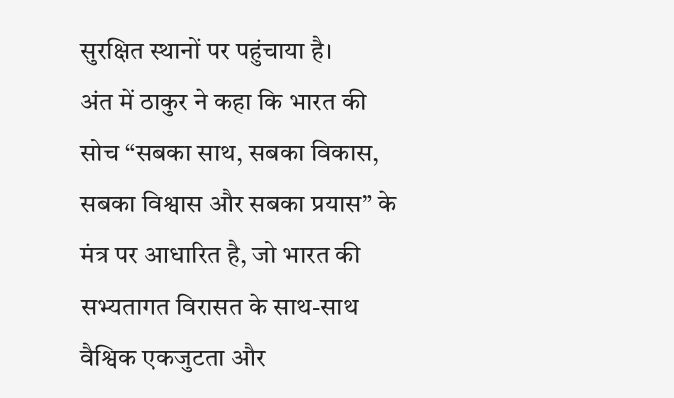सुरक्षित स्थानों पर पहुंचाया है।
अंत में ठाकुर ने कहा कि भारत की सोच “सबका साथ, सबका विकास, सबका विश्वास और सबका प्रयास” के मंत्र पर आधारित है, जो भारत की सभ्यतागत विरासत के साथ-साथ वैश्विक एकजुटता और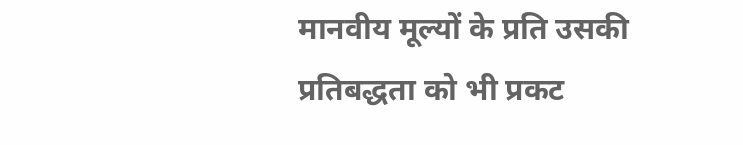मानवीय मूल्यों के प्रति उसकी प्रतिबद्धता को भी प्रकट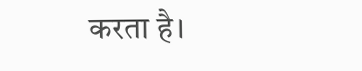करता है।